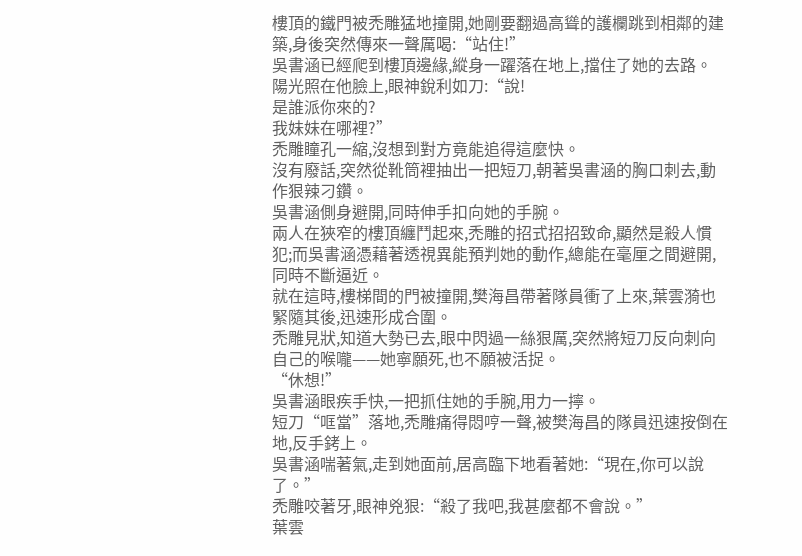樓頂的鐵門被禿雕猛地撞開,她剛要翻過高聳的護欄跳到相鄰的建築,身後突然傳來一聲厲喝:“站住!”
吳書涵已經爬到樓頂邊緣,縱身一躍落在地上,擋住了她的去路。
陽光照在他臉上,眼神銳利如刀:“說!
是誰派你來的?
我妹妹在哪裡?”
禿雕瞳孔一縮,沒想到對方竟能追得這麼快。
沒有廢話,突然從靴筒裡抽出一把短刀,朝著吳書涵的胸口刺去,動作狠辣刁鑽。
吳書涵側身避開,同時伸手扣向她的手腕。
兩人在狹窄的樓頂纏鬥起來,禿雕的招式招招致命,顯然是殺人慣犯;而吳書涵憑藉著透視異能預判她的動作,總能在毫厘之間避開,同時不斷逼近。
就在這時,樓梯間的門被撞開,樊海昌帶著隊員衝了上來,葉雲漪也緊隨其後,迅速形成合圍。
禿雕見狀,知道大勢已去,眼中閃過一絲狠厲,突然將短刀反向刺向自己的喉嚨——她寧願死,也不願被活捉。
“休想!”
吳書涵眼疾手快,一把抓住她的手腕,用力一擰。
短刀“哐當”落地,禿雕痛得悶哼一聲,被樊海昌的隊員迅速按倒在地,反手銬上。
吳書涵喘著氣,走到她面前,居高臨下地看著她:“現在,你可以說了。”
禿雕咬著牙,眼神兇狠:“殺了我吧,我甚麼都不會說。”
葉雲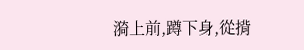漪上前,蹲下身,從揹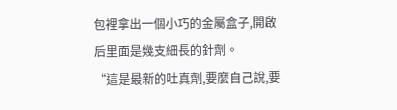包裡拿出一個小巧的金屬盒子,開啟后里面是幾支細長的針劑。
“這是最新的吐真劑,要麼自己說,要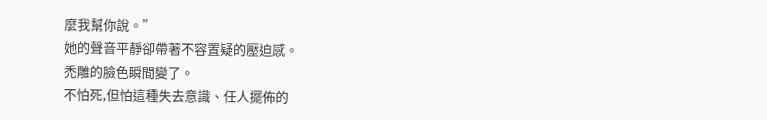麼我幫你說。”
她的聲音平靜卻帶著不容置疑的壓迫感。
禿雕的臉色瞬間變了。
不怕死,但怕這種失去意識、任人擺佈的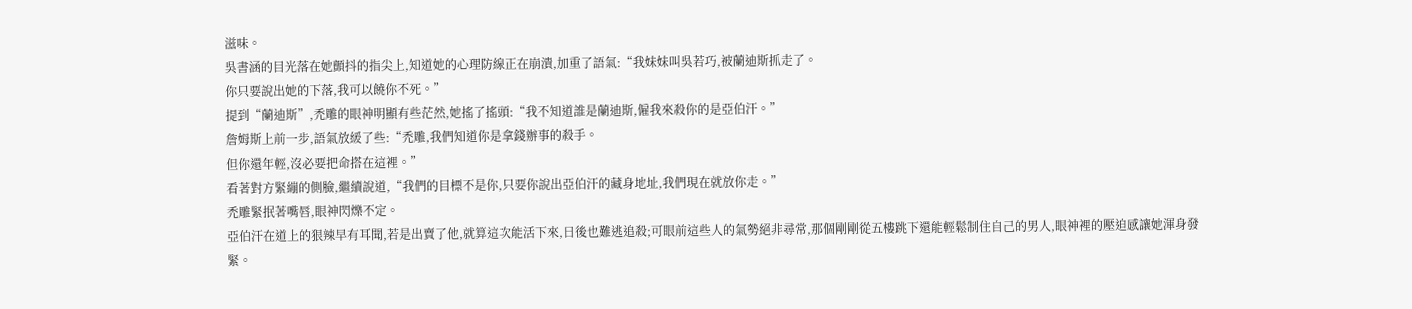滋味。
吳書涵的目光落在她顫抖的指尖上,知道她的心理防線正在崩潰,加重了語氣:“我妹妹叫吳若巧,被蘭迪斯抓走了。
你只要說出她的下落,我可以饒你不死。”
提到“蘭迪斯”,禿雕的眼神明顯有些茫然,她搖了搖頭:“我不知道誰是蘭迪斯,僱我來殺你的是亞伯汗。”
詹姆斯上前一步,語氣放緩了些:“禿雕,我們知道你是拿錢辦事的殺手。
但你還年輕,沒必要把命搭在這裡。”
看著對方緊繃的側臉,繼續說道,“我們的目標不是你,只要你說出亞伯汗的藏身地址,我們現在就放你走。”
禿雕緊抿著嘴唇,眼神閃爍不定。
亞伯汗在道上的狠辣早有耳聞,若是出賣了他,就算這次能活下來,日後也難逃追殺;可眼前這些人的氣勢絕非尋常,那個剛剛從五樓跳下還能輕鬆制住自己的男人,眼神裡的壓迫感讓她渾身發緊。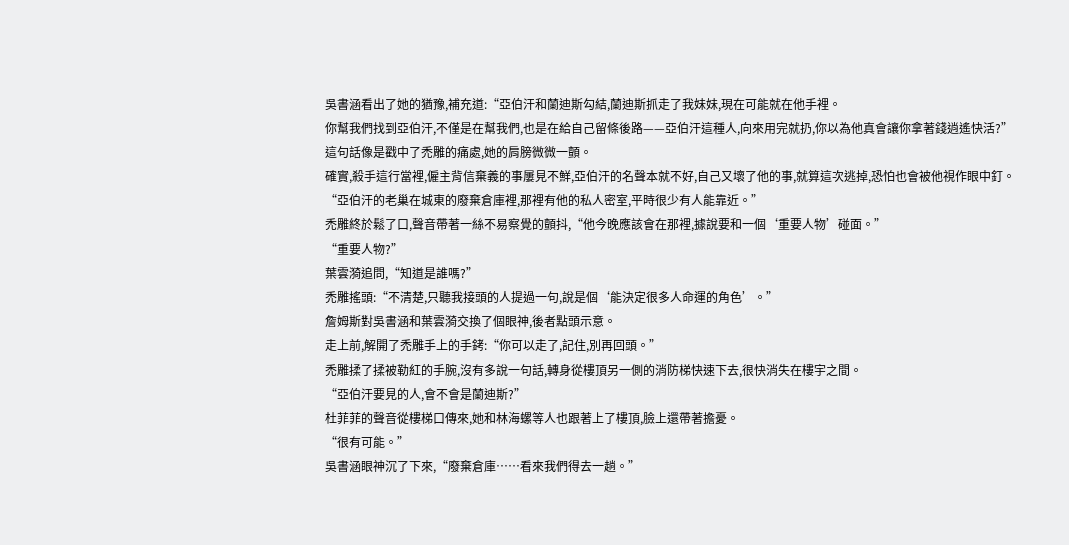吳書涵看出了她的猶豫,補充道:“亞伯汗和蘭迪斯勾結,蘭迪斯抓走了我妹妹,現在可能就在他手裡。
你幫我們找到亞伯汗,不僅是在幫我們,也是在給自己留條後路——亞伯汗這種人,向來用完就扔,你以為他真會讓你拿著錢逍遙快活?”
這句話像是戳中了禿雕的痛處,她的肩膀微微一顫。
確實,殺手這行當裡,僱主背信棄義的事屢見不鮮,亞伯汗的名聲本就不好,自己又壞了他的事,就算這次逃掉,恐怕也會被他視作眼中釘。
“亞伯汗的老巢在城東的廢棄倉庫裡,那裡有他的私人密室,平時很少有人能靠近。”
禿雕終於鬆了口,聲音帶著一絲不易察覺的顫抖,“他今晚應該會在那裡,據說要和一個‘重要人物’碰面。”
“重要人物?”
葉雲漪追問,“知道是誰嗎?”
禿雕搖頭:“不清楚,只聽我接頭的人提過一句,說是個‘能決定很多人命運的角色’。”
詹姆斯對吳書涵和葉雲漪交換了個眼神,後者點頭示意。
走上前,解開了禿雕手上的手銬:“你可以走了,記住,別再回頭。”
禿雕揉了揉被勒紅的手腕,沒有多說一句話,轉身從樓頂另一側的消防梯快速下去,很快消失在樓宇之間。
“亞伯汗要見的人,會不會是蘭迪斯?”
杜菲菲的聲音從樓梯口傳來,她和林海螺等人也跟著上了樓頂,臉上還帶著擔憂。
“很有可能。”
吳書涵眼神沉了下來,“廢棄倉庫……看來我們得去一趟。”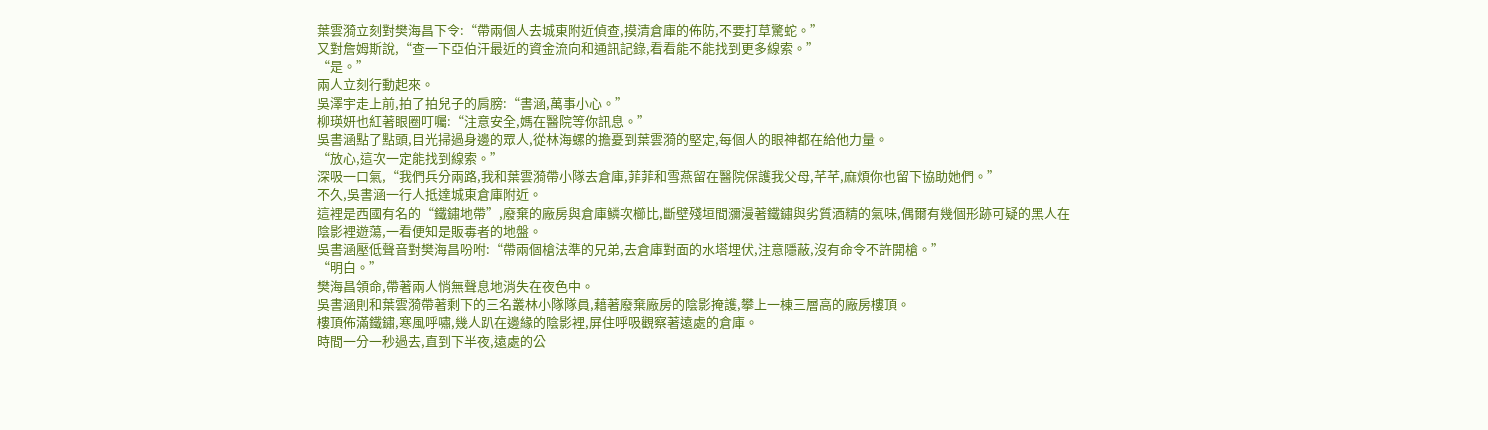葉雲漪立刻對樊海昌下令:“帶兩個人去城東附近偵查,摸清倉庫的佈防,不要打草驚蛇。”
又對詹姆斯說,“查一下亞伯汗最近的資金流向和通訊記錄,看看能不能找到更多線索。”
“是。”
兩人立刻行動起來。
吳澤宇走上前,拍了拍兒子的肩膀:“書涵,萬事小心。”
柳瑛妍也紅著眼圈叮囑:“注意安全,媽在醫院等你訊息。”
吳書涵點了點頭,目光掃過身邊的眾人,從林海螺的擔憂到葉雲漪的堅定,每個人的眼神都在給他力量。
“放心,這次一定能找到線索。”
深吸一口氣,“我們兵分兩路,我和葉雲漪帶小隊去倉庫,菲菲和雪燕留在醫院保護我父母,芊芊,麻煩你也留下協助她們。”
不久,吳書涵一行人抵達城東倉庫附近。
這裡是西國有名的“鐵鏽地帶”,廢棄的廠房與倉庫鱗次櫛比,斷壁殘垣間瀰漫著鐵鏽與劣質酒精的氣味,偶爾有幾個形跡可疑的黑人在陰影裡遊蕩,一看便知是販毒者的地盤。
吳書涵壓低聲音對樊海昌吩咐:“帶兩個槍法準的兄弟,去倉庫對面的水塔埋伏,注意隱蔽,沒有命令不許開槍。”
“明白。”
樊海昌領命,帶著兩人悄無聲息地消失在夜色中。
吳書涵則和葉雲漪帶著剩下的三名叢林小隊隊員,藉著廢棄廠房的陰影掩護,攀上一棟三層高的廠房樓頂。
樓頂佈滿鐵鏽,寒風呼嘯,幾人趴在邊緣的陰影裡,屏住呼吸觀察著遠處的倉庫。
時間一分一秒過去,直到下半夜,遠處的公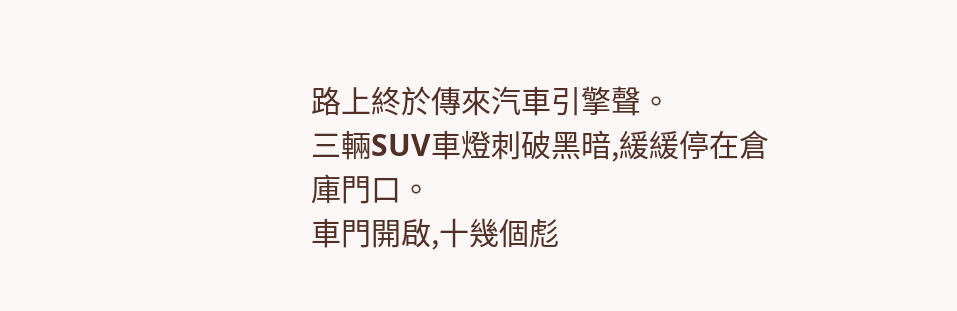路上終於傳來汽車引擎聲。
三輛SUV車燈刺破黑暗,緩緩停在倉庫門口。
車門開啟,十幾個彪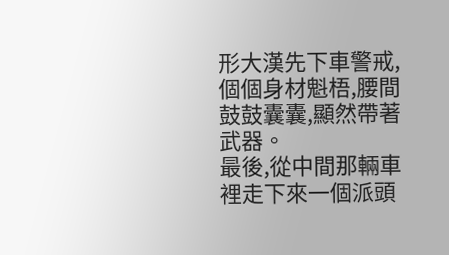形大漢先下車警戒,個個身材魁梧,腰間鼓鼓囊囊,顯然帶著武器。
最後,從中間那輛車裡走下來一個派頭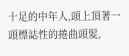十足的中年人,頭上頂著一頭標誌性的捲曲頭髮,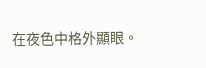在夜色中格外顯眼。